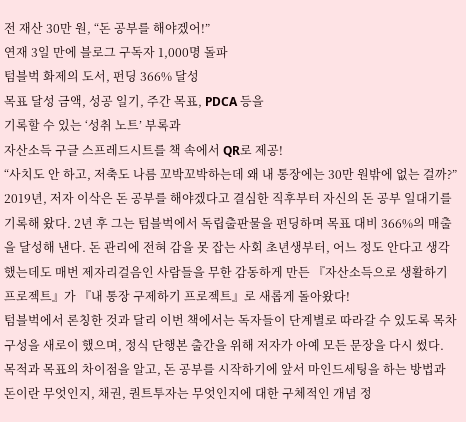전 재산 30만 원, “돈 공부를 해야겠어!”
연재 3일 만에 블로그 구독자 1,000명 돌파
텀블벅 화제의 도서, 펀딩 366% 달성
목표 달성 금액, 성공 일기, 주간 목표, PDCA 등을
기록할 수 있는 ‘성취 노트’ 부록과
자산소득 구글 스프레드시트를 책 속에서 QR로 제공!
“사치도 안 하고, 저축도 나름 꼬박꼬박하는데 왜 내 통장에는 30만 원밖에 없는 걸까?”
2019년, 저자 이삭은 돈 공부를 해야겠다고 결심한 직후부터 자신의 돈 공부 일대기를 기록해 왔다. 2년 후 그는 텀블벅에서 독립출판물을 펀딩하며 목표 대비 366%의 매출을 달성해 낸다. 돈 관리에 전혀 감을 못 잡는 사회 초년생부터, 어느 정도 안다고 생각했는데도 매번 제자리걸음인 사람들을 무한 감동하게 만든 『자산소득으로 생활하기 프로젝트』가 『내 통장 구제하기 프로젝트』로 새롭게 돌아왔다!
텀블벅에서 론칭한 것과 달리 이번 책에서는 독자들이 단계별로 따라갈 수 있도록 목차 구성을 새로이 했으며, 정식 단행본 출간을 위해 저자가 아예 모든 문장을 다시 썼다. 목적과 목표의 차이점을 알고, 돈 공부를 시작하기에 앞서 마인드세팅을 하는 방법과 돈이란 무엇인지, 채권, 퀀트투자는 무엇인지에 대한 구체적인 개념 정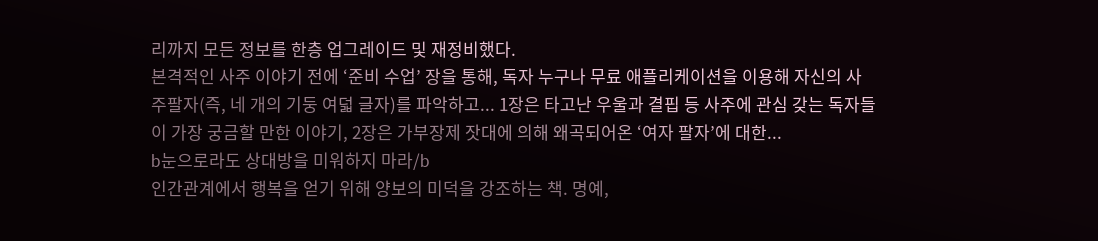리까지 모든 정보를 한층 업그레이드 및 재정비했다.
본격적인 사주 이야기 전에 ‘준비 수업’ 장을 통해, 독자 누구나 무료 애플리케이션을 이용해 자신의 사주팔자(즉, 네 개의 기둥 여덟 글자)를 파악하고... 1장은 타고난 우울과 결핍 등 사주에 관심 갖는 독자들이 가장 궁금할 만한 이야기, 2장은 가부장제 잣대에 의해 왜곡되어온 ‘여자 팔자’에 대한...
b눈으로라도 상대방을 미워하지 마라/b
인간관계에서 행복을 얻기 위해 양보의 미덕을 강조하는 책. 명예,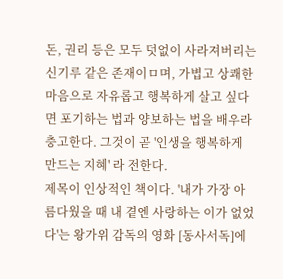돈, 권리 등은 모두 덧없이 사라져버리는 신기루 같은 존재이ㅁ며, 가볍고 상쾌한 마음으로 자유롭고 행복하게 살고 싶다면 포기하는 법과 양보하는 법을 배우라 충고한다. 그것이 곧 '인생을 행복하게 만드는 지혜' 라 전한다.
제목이 인상적인 책이다. '내가 가장 아름다웠을 때 내 곁엔 사랑하는 이가 없었다'는 왕가위 감독의 영화 [동사서독]에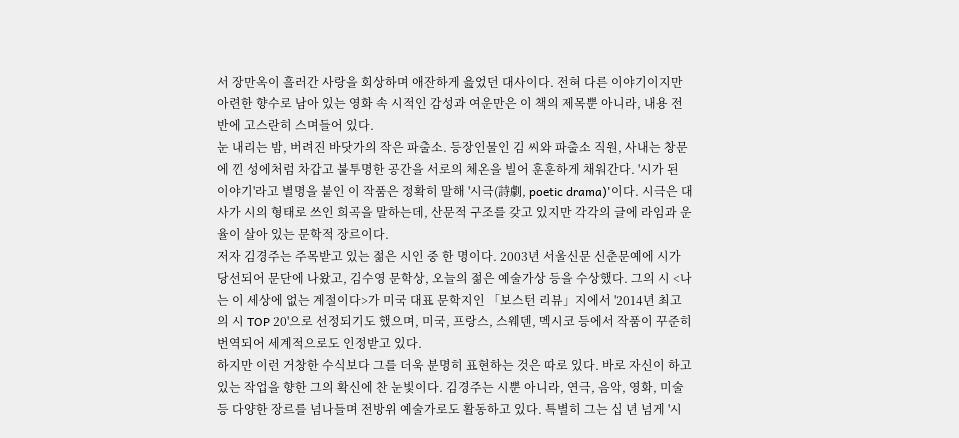서 장만옥이 흘러간 사랑을 회상하며 애잔하게 읊었던 대사이다. 전혀 다른 이야기이지만 아련한 향수로 남아 있는 영화 속 시적인 감성과 여운만은 이 책의 제목뿐 아니라, 내용 전반에 고스란히 스며들어 있다.
눈 내리는 밤, 버려진 바닷가의 작은 파출소. 등장인물인 김 씨와 파출소 직원, 사내는 창문에 낀 성에처럼 차갑고 불투명한 공간을 서로의 체온을 빌어 훈훈하게 채워간다. '시가 된 이야기'라고 별명을 붙인 이 작품은 정확히 말해 '시극(詩劇, poetic drama)'이다. 시극은 대사가 시의 형태로 쓰인 희곡을 말하는데, 산문적 구조를 갖고 있지만 각각의 글에 라임과 운율이 살아 있는 문학적 장르이다.
저자 김경주는 주목받고 있는 젊은 시인 중 한 명이다. 2003년 서울신문 신춘문예에 시가 당선되어 문단에 나왔고, 김수영 문학상, 오늘의 젊은 예술가상 등을 수상했다. 그의 시 <나는 이 세상에 없는 계절이다>가 미국 대표 문학지인 「보스턴 리뷰」지에서 '2014년 최고의 시 TOP 20'으로 선정되기도 했으며, 미국, 프랑스, 스웨덴, 멕시코 등에서 작품이 꾸준히 번역되어 세계적으로도 인정받고 있다.
하지만 이런 거창한 수식보다 그를 더욱 분명히 표현하는 것은 따로 있다. 바로 자신이 하고 있는 작업을 향한 그의 확신에 찬 눈빛이다. 김경주는 시뿐 아니라, 연극, 음악, 영화, 미술 등 다양한 장르를 넘나들며 전방위 예술가로도 활동하고 있다. 특별히 그는 십 년 넘게 '시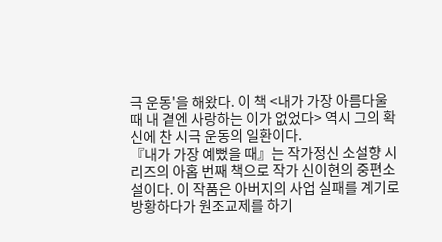극 운동'을 해왔다. 이 책 <내가 가장 아름다울 때 내 곁엔 사랑하는 이가 없었다> 역시 그의 확신에 찬 시극 운동의 일환이다.
『내가 가장 예뻤을 때』는 작가정신 소설향 시리즈의 아홉 번째 책으로 작가 신이현의 중편소설이다. 이 작품은 아버지의 사업 실패를 계기로 방황하다가 원조교제를 하기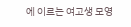에 이르는 여고생 모영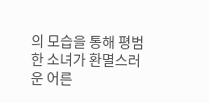의 모습을 통해 평범한 소녀가 환멸스러운 어른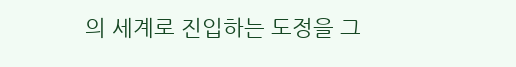의 세계로 진입하는 도정을 그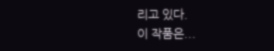리고 있다.
이 작품은...